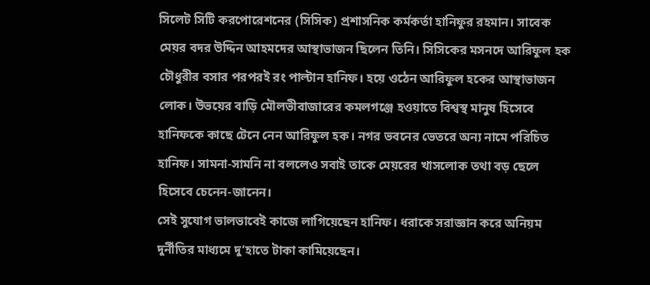সিলেট সিটি করপোরেশনের (সিসিক) প্রশাসনিক কর্মকর্তা হানিফুর রহমান। সাবেক মেয়র বদর উদ্দিন আহমদের আস্থাভাজন ছিলেন তিনি। সিসিকের মসনদে আরিফুল হক চৌধুরীর বসার পরপরই রং পাল্টান হানিফ। হয়ে ওঠেন আরিফুল হকের আস্থাভাজন লোক। উভয়ের বাড়ি মৌলভীবাজারের কমলগঞ্জে হওয়াতে বিশ্বস্থ মানুষ হিসেবে হানিফকে কাছে টেনে নেন আরিফুল হক। নগর ভবনের ভেতরে অন্য নামে পরিচিত হানিফ। সামনা-সামনি না বললেও সবাই তাকে মেয়রের খাসলোক তথা বড় ছেলে হিসেবে চেনেন-জানেন।
সেই সুযোগ ভালভাবেই কাজে লাগিয়েছেন হানিফ। ধরাকে সরাজ্ঞান করে অনিয়ম দুর্নীতির মাধ্যমে দু’হাতে টাকা কামিয়েছেন।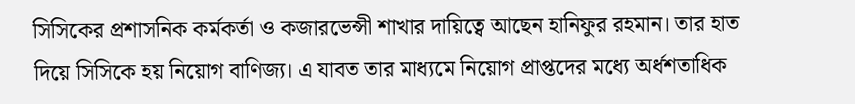সিসিকের প্রশাসনিক কর্মকর্তা ও কজারভেন্সী শাখার দায়িত্বে আছেন হানিফুর রহমান। তার হাত দিয়ে সিসিকে হয় নিয়োগ বাণিজ্য। এ যাবত তার মাধ্যমে নিয়োগ প্রাপ্তদের মধ্যে অর্ধশতাধিক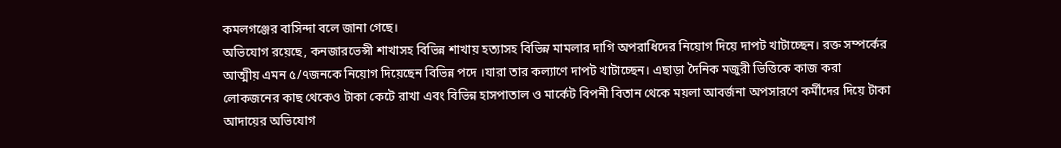কমলগঞ্জের বাসিন্দা বলে জানা গেছে।
অভিযোগ রয়েছে, কনজারভেন্সী শাখাসহ বিভিন্ন শাখায় হত্যাসহ বিভিন্ন মামলার দাগি অপরাধিদের নিয়োগ দিয়ে দাপট খাটাচ্ছেন। রক্ত সম্পর্কের আত্মীয় এমন ৫/৭জনকে নিয়োগ দিয়েছেন বিভিন্ন পদে ।যারা তার কল্যাণে দাপট খাটাচ্ছেন। এছাড়া দৈনিক মজুরী ভিত্তিকে কাজ করা লোকজনের কাছ থেকেও টাকা কেটে রাখা এবং বিভিন্ন হাসপাতাল ও মার্কেট বিপনী বিতান থেকে ময়লা আবর্জনা অপসারণে কর্মীদের দিয়ে টাকা আদায়ের অভিযোগ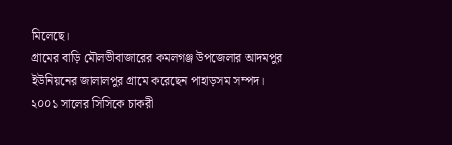মিলেছে।
গ্রামের বাড়ি মৌলভীবাজারের কমলগঞ্জ উপজেলার আদমপুর ইউনিয়নের জালালপুর গ্রামে করেছেন পাহাড়সম সম্পদ।
২০০১ সালের সিসিকে চাকরী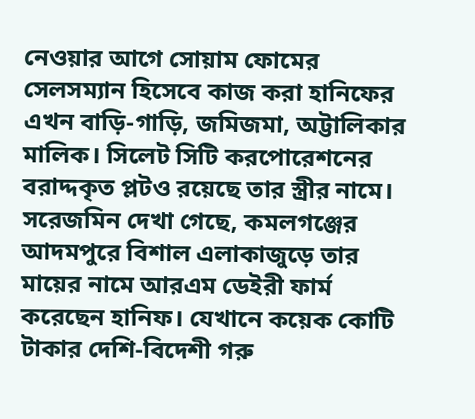নেওয়ার আগে সোয়াম ফোমের সেলসম্যান হিসেবে কাজ করা হানিফের এখন বাড়ি-গাড়ি, জমিজমা, অট্টালিকার মালিক। সিলেট সিটি করপোরেশনের বরাদ্দকৃত প্লটও রয়েছে তার স্ত্রীর নামে।
সরেজমিন দেখা গেছে, কমলগঞ্জের আদমপুরে বিশাল এলাকাজুড়ে তার মায়ের নামে আরএম ডেইরী ফার্ম করেছেন হানিফ। যেখানে কয়েক কোটি টাকার দেশি-বিদেশী গরু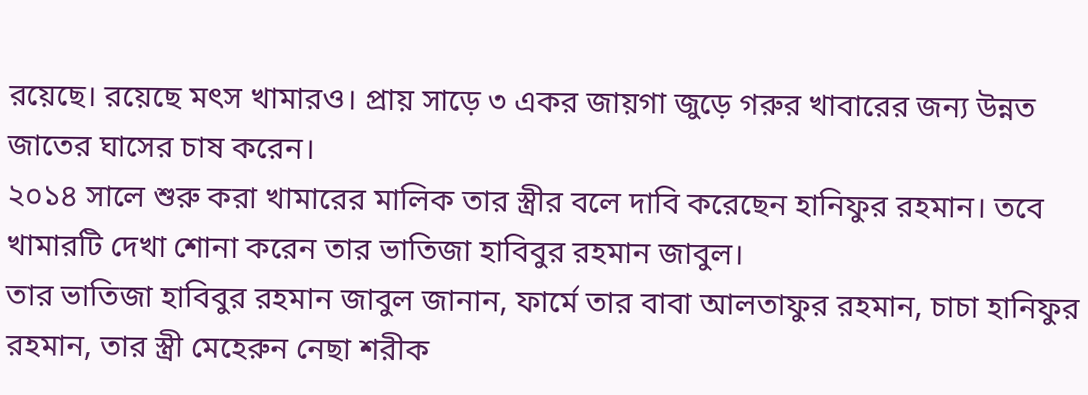রয়েছে। রয়েছে মৎস খামারও। প্রায় সাড়ে ৩ একর জায়গা জুড়ে গরুর খাবারের জন্য উন্নত জাতের ঘাসের চাষ করেন।
২০১৪ সালে শুরু করা খামারের মালিক তার স্ত্রীর বলে দাবি করেছেন হানিফুর রহমান। তবে খামারটি দেখা শোনা করেন তার ভাতিজা হাবিবুর রহমান জাবুল।
তার ভাতিজা হাবিবুর রহমান জাবুল জানান, ফার্মে তার বাবা আলতাফুর রহমান, চাচা হানিফুর রহমান, তার স্ত্রী মেহেরুন নেছা শরীক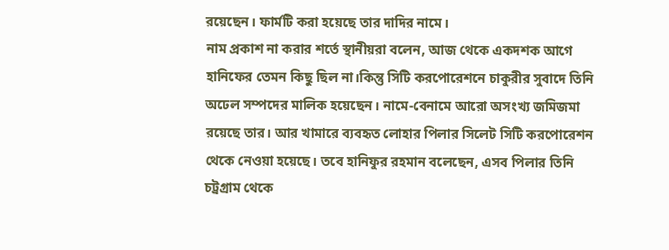রয়েছেন। ফার্মটি করা হয়েছে তার দাদির নামে।
নাম প্রকাশ না করার শর্তে স্থানীয়রা বলেন, আজ থেকে একদশক আগে হানিফের তেমন কিছু ছিল না।কিন্তু সিটি করপোরেশনে চাকুরীর সুবাদে তিনি অঢেল সম্পদের মালিক হয়েছেন। নামে-বেনামে আরো অসংখ্য জমিজমা রয়েছে তার। আর খামারে ব্যবহৃত লোহার পিলার সিলেট সিটি করপোরেশন থেকে নেওয়া হয়েছে। তবে হানিফুর রহমান বলেছেন, এসব পিলার তিনি চট্রগ্রাম থেকে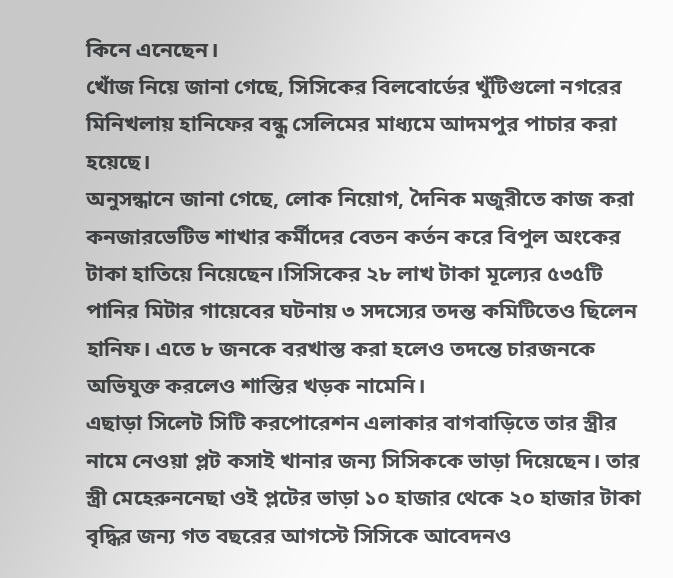কিনে এনেছেন।
খোঁজ নিয়ে জানা গেছে, সিসিকের বিলবোর্ডের খুঁটিগুলো নগরের মিনিখলায় হানিফের বন্ধু সেলিমের মাধ্যমে আদমপুর পাচার করা হয়েছে।
অনুসন্ধানে জানা গেছে, লোক নিয়োগ, দৈনিক মজুরীতে কাজ করা কনজারভেটিভ শাখার কর্মীদের বেতন কর্তন করে বিপুল অংকের টাকা হাতিয়ে নিয়েছেন।সিসিকের ২৮ লাখ টাকা মূল্যের ৫৩৫টি পানির মিটার গায়েবের ঘটনায় ৩ সদস্যের তদন্ত কমিটিতেও ছিলেন হানিফ। এতে ৮ জনকে বরখাস্ত করা হলেও তদন্তে চারজনকে অভিযুক্ত করলেও শাস্তির খড়ক নামেনি।
এছাড়া সিলেট সিটি করপোরেশন এলাকার বাগবাড়িতে তার স্ত্রীর নামে নেওয়া প্লট কসাই খানার জন্য সিসিককে ভাড়া দিয়েছেন। তার স্ত্রী মেহেরুননেছা ওই প্লটের ভাড়া ১০ হাজার থেকে ২০ হাজার টাকা বৃদ্ধির জন্য গত বছরের আগস্টে সিসিকে আবেদনও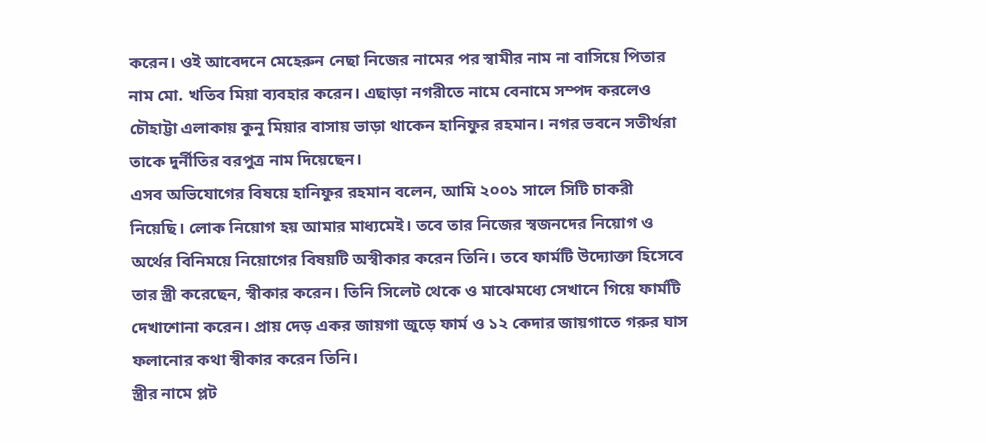করেন। ওই আবেদনে মেহেরুন নেছা নিজের নামের পর স্বামীর নাম না বাসিয়ে পিতার নাম মো. খতিব মিয়া ব্যবহার করেন। এছাড়া নগরীতে নামে বেনামে সম্পদ করলেও চৌহাট্টা এলাকায় কুনু মিয়ার বাসায় ভাড়া থাকেন হানিফুর রহমান। নগর ভবনে সতীর্থরা তাকে দুর্নীতির বরপুত্র নাম দিয়েছেন।
এসব অভিযোগের বিষয়ে হানিফুর রহমান বলেন, আমি ২০০১ সালে সিটি চাকরী নিয়েছি। লোক নিয়োগ হয় আমার মাধ্যমেই। তবে তার নিজের স্বজনদের নিয়োগ ও অর্থের বিনিময়ে নিয়োগের বিষয়টি অস্বীকার করেন তিনি। তবে ফার্মটি উদ্যোক্তা হিসেবে তার স্ত্রী করেছেন, স্বীকার করেন। তিনি সিলেট থেকে ও মাঝেমধ্যে সেখানে গিয়ে ফার্মটি দেখাশোনা করেন। প্রায় দেড় একর জায়গা জুড়ে ফার্ম ও ১২ কেদার জায়গাতে গরুর ঘাস ফলানোর কথা স্বীকার করেন তিনি।
স্ত্রীর নামে প্লট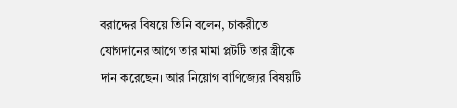বরাদ্দের বিষয়ে তিনি বলেন, চাকরীতে যোগদানের আগে তার মামা প্লটটি তার স্ত্রীকে দান করেছেন। আর নিয়োগ বাণিজ্যের বিষয়টি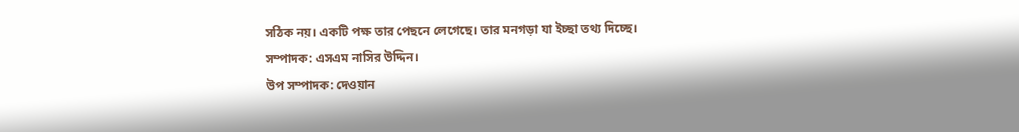সঠিক নয়। একটি পক্ষ তার পেছনে লেগেছে। তার মনগড়া যা ইচ্ছা তথ্য দিচ্ছে।
সম্পাদক: এসএম নাসির উদ্দিন।
উপ সম্পাদক: দেওয়ান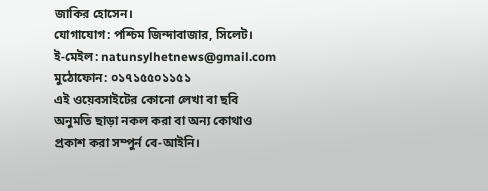জাকির হোসেন।
যোগাযোগ: পশ্চিম জিন্দাবাজার, সিলেট।
ই-মেইল: natunsylhetnews@gmail.com
মুঠোফোন: ০১৭১৫৫০১১৫১
এই ওয়েবসাইটের কোনো লেখা বা ছবি অনুমতি ছাড়া নকল করা বা অন্য কোথাও প্রকাশ করা সম্পুর্ন বে-আইনি।